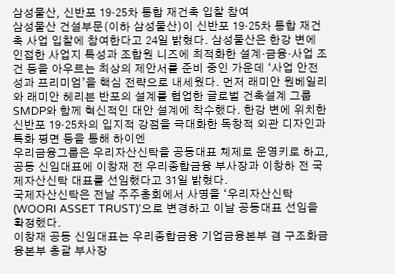삼성물산, 신반포 19·25차 통합 재건축 입찰 참여
삼성물산 건설부문(이하 삼성물산)이 신반포 19·25차 통합 재건축 사업 입찰에 참여한다고 24일 밝혔다. 삼성물산은 한강 변에 인접한 사업지 특성과 조합원 니즈에 최적화한 설계·금융·사업 조건 등을 아우르는 최상의 제안서를 준비 중인 가운데 ‘사업 안전성과 프리미엄’을 핵심 전략으로 내세웠다. 먼저 래미안 원베일리와 래미안 헤리븐 반포의 설계를 협업한 글로벌 건축설계 그룹 SMDP와 함께 혁신적인 대안 설계에 착수했다. 한강 변에 위치한 신반포 19·25차의 입지적 강점을 극대화한 독창적 외관 디자인과 특화 평면 등을 통해 하이엔
우리금융그룹은 우리자산신탁을 공동대표 체제로 운영키로 하고, 공동 신임대표에 이창재 전 우리종합금융 부사장과 이창하 전 국제자산신탁 대표를 선임했다고 31일 밝혔다.
국제자산신탁은 전날 주주총회에서 사명을 ‘우리자산신탁(WOORI ASSET TRUST)’으로 변경하고 이날 공동대표 선임을 확정했다.
이창재 공동 신임대표는 우리종합금융 기업금융본부 겸 구조화금융본부 총괄 부사장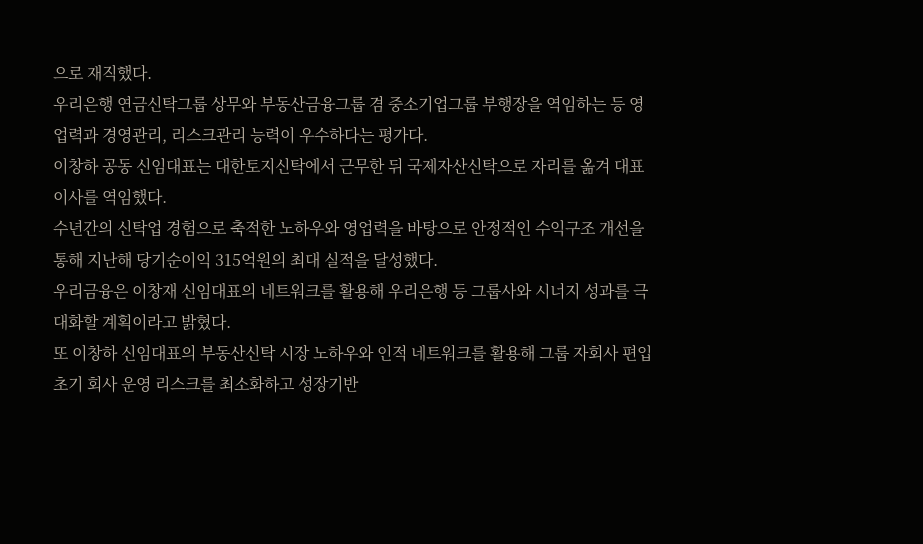으로 재직했다.
우리은행 연금신탁그룹 상무와 부동산금융그룹 겸 중소기업그룹 부행장을 역임하는 등 영업력과 경영관리, 리스크관리 능력이 우수하다는 평가다.
이창하 공동 신임대표는 대한토지신탁에서 근무한 뒤 국제자산신탁으로 자리를 옮겨 대표이사를 역임했다.
수년간의 신탁업 경험으로 축적한 노하우와 영업력을 바탕으로 안정적인 수익구조 개선을 통해 지난해 당기순이익 315억원의 최대 실적을 달성했다.
우리금융은 이창재 신임대표의 네트워크를 활용해 우리은행 등 그룹사와 시너지 성과를 극대화할 계획이라고 밝혔다.
또 이창하 신임대표의 부동산신탁 시장 노하우와 인적 네트워크를 활용해 그룹 자회사 편입 초기 회사 운영 리스크를 최소화하고 성장기반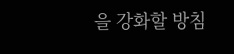을 강화할 방침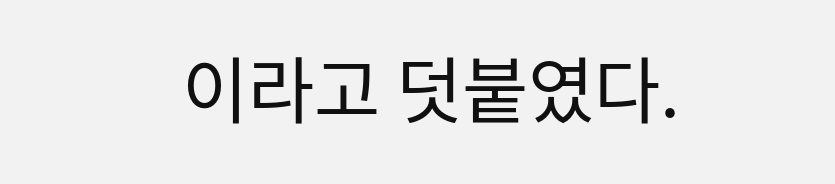이라고 덧붙였다.